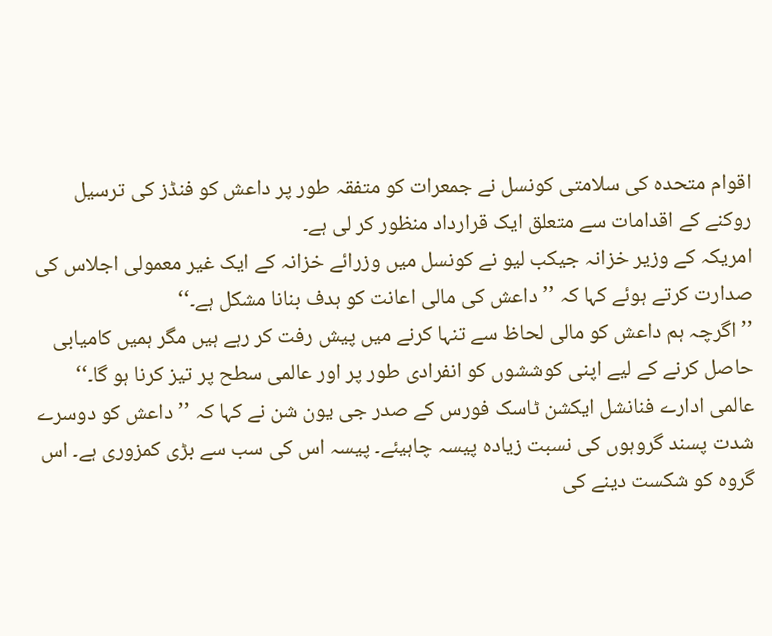اقوام متحدہ کی سلامتی کونسل نے جمعرات کو متفقہ طور پر داعش کو فنڈز کی ترسیل روکنے کے اقدامات سے متعلق ایک قرارداد منظور کر لی ہے۔
امریکہ کے وزیر خزانہ جیکب لیو نے کونسل میں وزرائے خزانہ کے ایک غیر معمولی اجلاس کی صدارت کرتے ہوئے کہا کہ ’’داعش کی مالی اعانت کو ہدف بنانا مشکل ہے۔‘‘
’’اگرچہ ہم داعش کو مالی لحاظ سے تنہا کرنے میں پیش رفت کر رہے ہیں مگر ہمیں کامیابی حاصل کرنے کے لیے اپنی کوششوں کو انفرادی طور پر اور عالمی سطح پر تیز کرنا ہو گا۔‘‘
عالمی ادارے فنانشل ایکشن ٹاسک فورس کے صدر جی یون شن نے کہا کہ ’’داعش کو دوسرے شدت پسند گروہوں کی نسبت زیادہ پیسہ چاہیئے۔ پیسہ اس کی سب سے بڑی کمزوری ہے۔ اس گروہ کو شکست دینے کی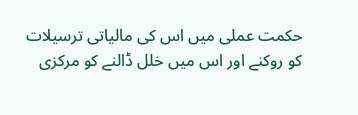حکمت عملی میں اس کی مالیاتی ترسیلات کو روکنے اور اس میں خلل ڈالنے کو مرکزی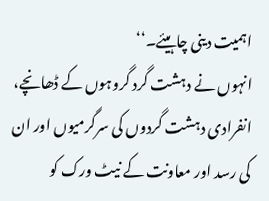اہمیت دینی چاہیئے۔‘‘
انہوں نے دہشت گرد گروہوں کے ڈھانچے، انفرادی دہشت گردوں کی سرگرمیوں اور ان کی رسد اور معاونت کے نیٹ ورک کو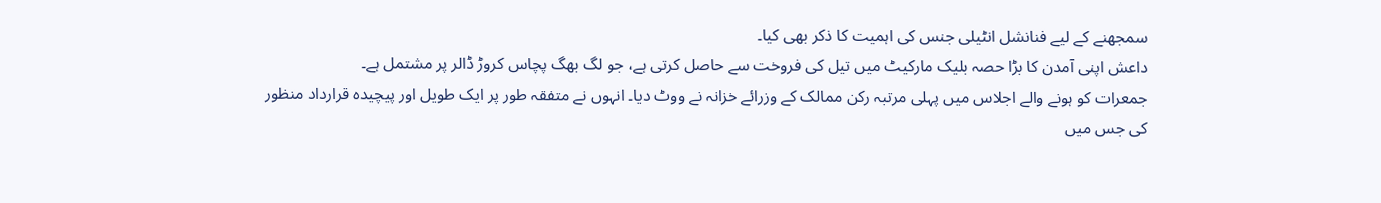سمجھنے کے لیے فنانشل انٹیلی جنس کی اہمیت کا ذکر بھی کیا۔
داعش اپنی آمدن کا بڑا حصہ بلیک مارکیٹ میں تیل کی فروخت سے حاصل کرتی ہے، جو لگ بھگ پچاس کروڑ ڈالر پر مشتمل ہے۔
جمعرات کو ہونے والے اجلاس میں پہلی مرتبہ رکن ممالک کے وزرائے خزانہ نے ووٹ دیا۔ انہوں نے متفقہ طور پر ایک طویل اور پیچیدہ قرارداد منظور کی جس میں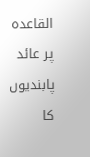القاعدہ پر عائد پابندیوں کا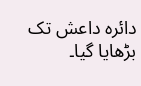دائرہ داعش تک بڑھایا گیا۔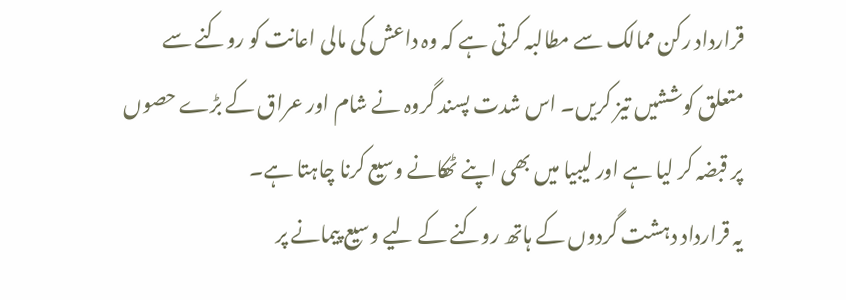قرارداد رکن ممالک سے مطالبہ کرتی ہے کہ وہ داعش کی مالی اعانت کو روکنے سے متعلق کوششیں تیز کریں۔ اس شدت پسند گروہ نے شام اور عراق کے بڑے حصوں پر قبضہ کر لیا ہے اور لیبیا میں بھی اپنے ٹھکانے وسیع کرنا چاہتا ہے۔
یہ قرارداد دہشت گردوں کے ہاتھ روکنے کے لیے وسیع پیمانے پر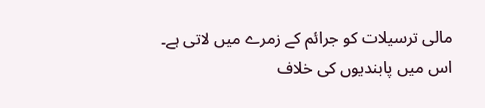مالی ترسیلات کو جرائم کے زمرے میں لاتی ہے۔ اس میں پابندیوں کی خلاف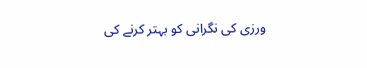ورزی کی نگرانی کو بہتر کرنے کی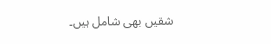شقیں بھی شامل ہیں۔